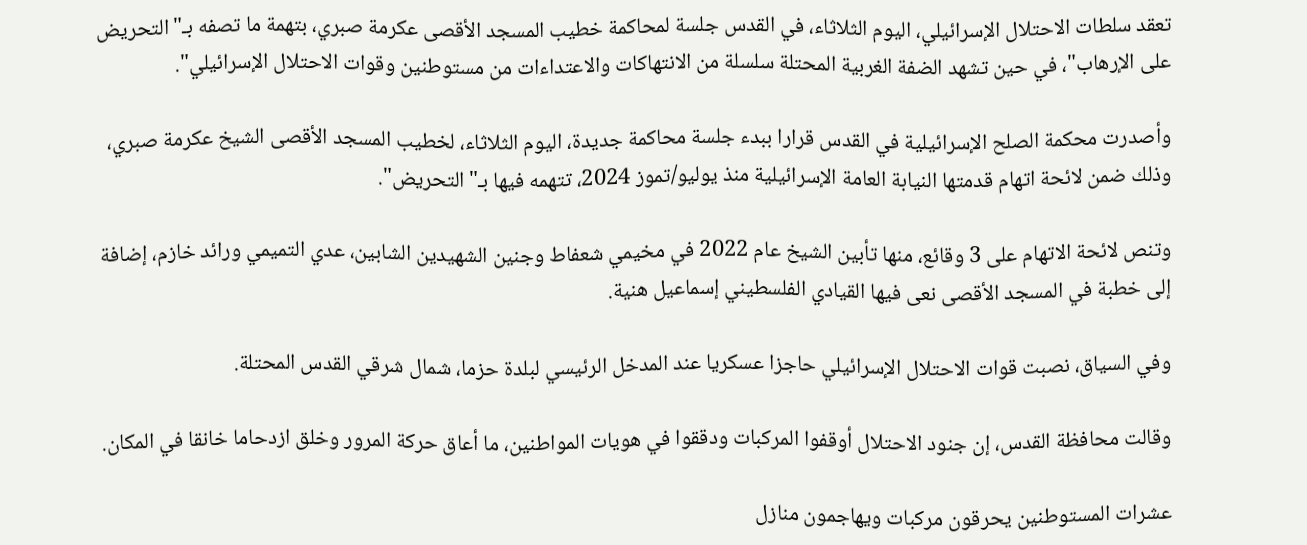تعقد سلطات الاحتلال الإسرائيلي، اليوم الثلاثاء، في القدس جلسة لمحاكمة خطيب المسجد الأقصى عكرمة صبري، بتهمة ما تصفه بـ"التحريض على الإرهاب"، في حين تشهد الضفة الغربية المحتلة سلسلة من الانتهاكات والاعتداءات من مستوطنين وقوات الاحتلال الإسرائيلي".

وأصدرت محكمة الصلح الإسرائيلية في القدس قرارا ببدء جلسة محاكمة جديدة، اليوم الثلاثاء، لخطيب المسجد الأقصى الشيخ عكرمة صبري، وذلك ضمن لائحة اتهام قدمتها النيابة العامة الإسرائيلية منذ يوليو/تموز 2024، تتهمه فيها بـ"التحريض".

وتنص لائحة الاتهام على 3 وقائع، منها تأبين الشيخ عام 2022 في مخيمي شعفاط وجنين الشهيدين الشابين، عدي التميمي ورائد خازم، إضافة إلى خطبة في المسجد الأقصى نعى فيها القيادي الفلسطيني إسماعيل هنية.

وفي السياق، نصبت قوات الاحتلال الإسرائيلي حاجزا عسكريا عند المدخل الرئيسي لبلدة حزما، شمال شرقي القدس المحتلة.

وقالت محافظة القدس، إن جنود الاحتلال أوقفوا المركبات ودققوا في هويات المواطنين، ما أعاق حركة المرور وخلق ازدحاما خانقا في المكان.

عشرات المستوطنين يحرقون مركبات ويهاجمون منازل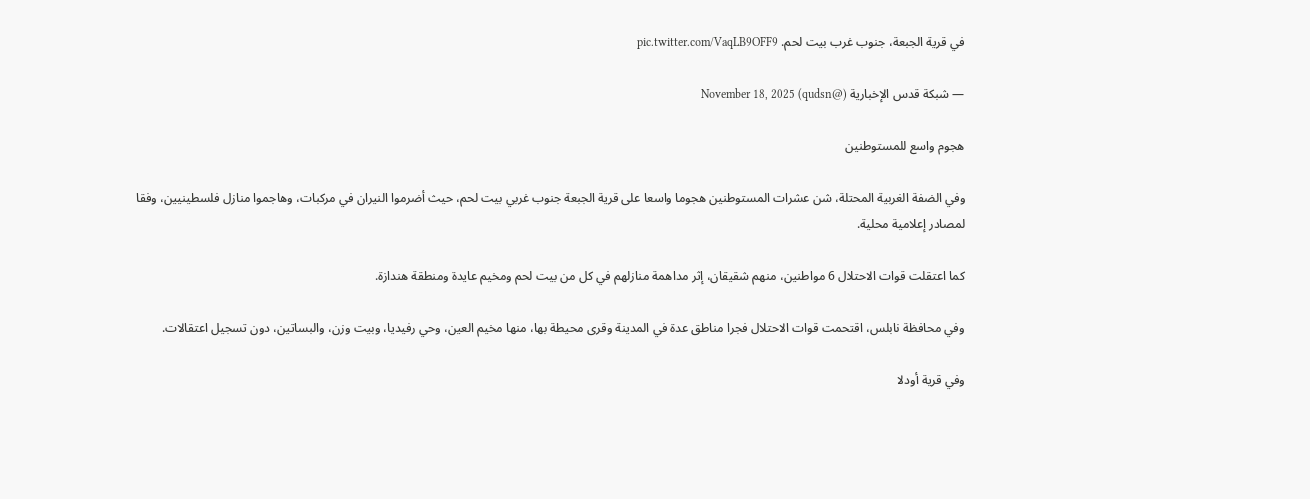في قرية الجبعة، جنوب غرب بيت لحم. pic.twitter.com/VaqLB9OFF9

— شبكة قدس الإخبارية (@qudsn) November 18, 2025

هجوم واسع للمستوطنين

وفي الضفة الغربية المحتلة، شن عشرات المستوطنين هجوما واسعا على قرية الجبعة جنوب غربي بيت لحم، حيث أضرموا النيران في مركبات، وهاجموا منازل فلسطينيين، وفقا لمصادر إعلامية محلية.

كما اعتقلت قوات الاحتلال 6 مواطنين، منهم شقيقان، إثر مداهمة منازلهم في كل من بيت لحم ومخيم عايدة ومنطقة هندازة.

وفي محافظة نابلس، اقتحمت قوات الاحتلال فجرا مناطق عدة في المدينة وقرى محيطة بها، منها مخيم العين، وحي رفيديا، وبيت وزن، والبساتين، دون تسجيل اعتقالات.

وفي قرية أودلا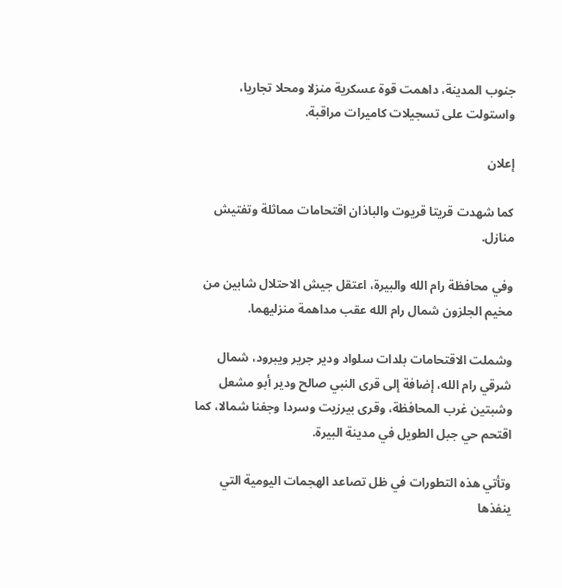جنوب المدينة، داهمت قوة عسكرية منزلا ومحلا تجاريا، واستولت على تسجيلات كاميرات مراقبة.

إعلان

كما شهدت قريتا قريوت والباذان اقتحامات مماثلة وتفتيش منازل.

وفي محافظة رام الله والبيرة، اعتقل جيش الاحتلال شابين من مخيم الجلزون شمال رام الله عقب مداهمة منزليهما.

وشملت الاقتحامات بلدات سلواد ودير جرير ويبرود، شمال شرقي رام الله، إضافة إلى قرى النبي صالح ودير أبو مشعل وشبتين غرب المحافظة، وقرى بيرزيت وسردا وجفنا شمالا، كما اقتحم حي جبل الطويل في مدينة البيرة.

وتأتي هذه التطورات في ظل تصاعد الهجمات اليومية التي ينفذها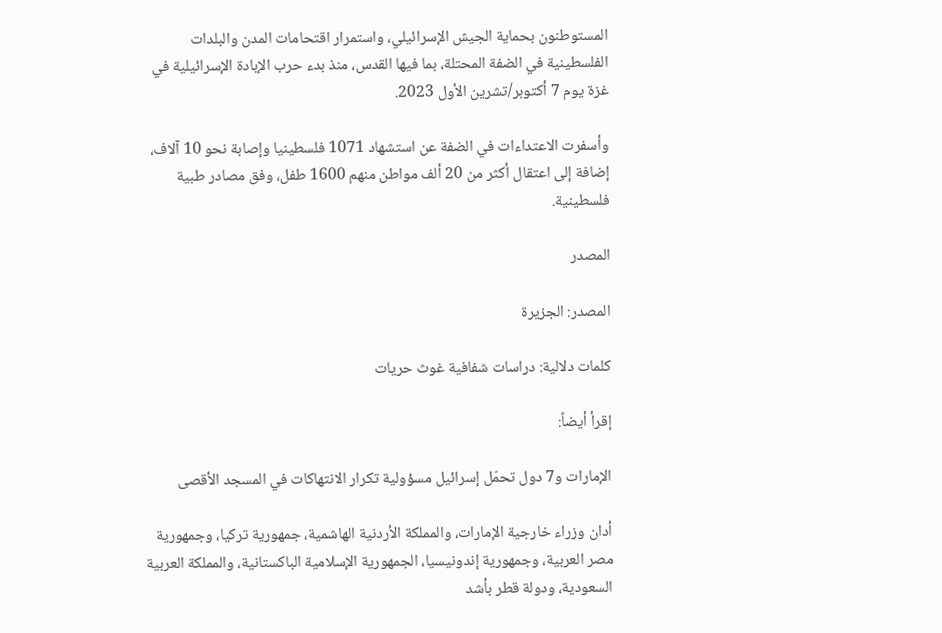المستوطنون بحماية الجيش الإسرائيلي، واستمرار اقتحامات المدن والبلدات الفلسطينية في الضفة المحتلة، بما فيها القدس، منذ بدء حرب الإبادة الإسرائيلية في غزة يوم 7 أكتوبر/تشرين الأول 2023.

وأسفرت الاعتداءات في الضفة عن استشهاد 1071 فلسطينيا وإصابة نحو 10 آلاف، إضافة إلى اعتقال أكثر من 20 ألف مواطن منهم 1600 طفل، وفق مصادر طبية فلسطينية.

المصدر

المصدر: الجزيرة

كلمات دلالية: دراسات شفافية غوث حريات

إقرأ أيضاً:

الإمارات و7 دول تحمّل إسرائيل مسؤولية تكرار الانتهاكات في المسجد الأقصى

أدان وزراء خارجية الإمارات، والمملكة الأردنية الهاشمية، جمهورية تركيا، وجمهورية مصر العربية، وجمهورية إندونيسيا، الجمهورية الإسلامية الباكستانية، والمملكة العربية السعودية، ودولة قطر بأشد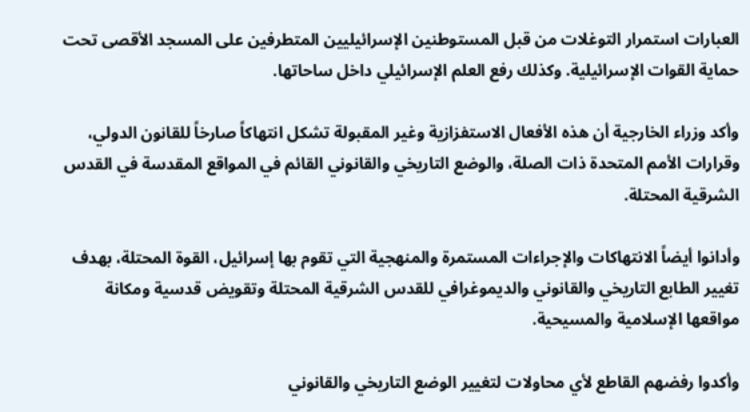العبارات استمرار التوغلات من قبل المستوطنين الإسرائيليين المتطرفين على المسجد الأقصى تحت حماية القوات الإسرائيلية. وكذلك رفع العلم الإسرائيلي داخل ساحاتها.

وأكد وزراء الخارجية أن هذه الأفعال الاستفزازية وغير المقبولة تشكل انتهاكاً صارخاً للقانون الدولي، وقرارات الأمم المتحدة ذات الصلة، والوضع التاريخي والقانوني القائم في المواقع المقدسة في القدس الشرقية المحتلة.

وأدانوا أيضاً الانتهاكات والإجراءات المستمرة والمنهجية التي تقوم بها إسرائيل، القوة المحتلة، بهدف تغيير الطابع التاريخي والقانوني والديموغرافي للقدس الشرقية المحتلة وتقويض قدسية ومكانة مواقعها الإسلامية والمسيحية.

وأكدوا رفضهم القاطع لأي محاولات لتغيير الوضع التاريخي والقانوني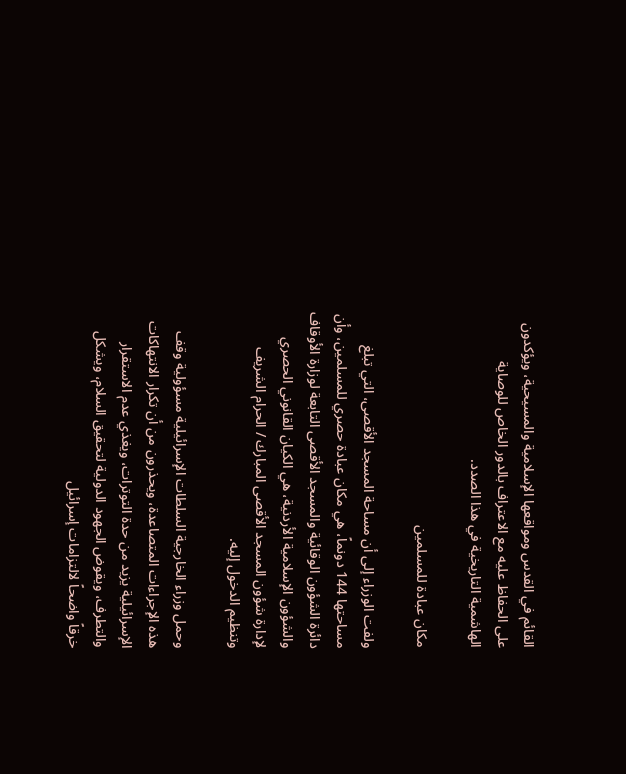القائم في القدس ومواقعها الإسلامية والمسيحية، ويؤكدون على الحفاظ عليه مع الاعتراف بالدور الخاص للوصاية الهاشمية التاريخية في هذا الصدد.

مكان عبادة للمسلمين

ولفت الوزراء إلى أن مساحة المسجد الأقصى، التي تبلغ مساحتها 144 دونماً، هي مكان عبادة حصري للمسلمين، وأن دائرة الشؤون الوقائية والمسجد الأقصى التابعة لوزارة الأوقاف والشؤون الإسلامية الأردنية، هي الكيان القانوني الحصري لإدارة شؤون المسجد الأقصى المبارك / الحرام الشريف وتنظيم الدخول إليه.

وحمل وزراء الخارجية السلطات الإسرائيلية مسؤولية وقف هذه الإجراءات المتصاعدة، ويحذرون من أن تكرار الانتهاكات الإسرائيلية يزيد من حدة التوترات، ويغذي عدم الاستقرار والتطرف، ويقوض الجهود الدولية لتحقيق السلام، ويشكل خرقاً واضحاً لالتزامات إسرائيل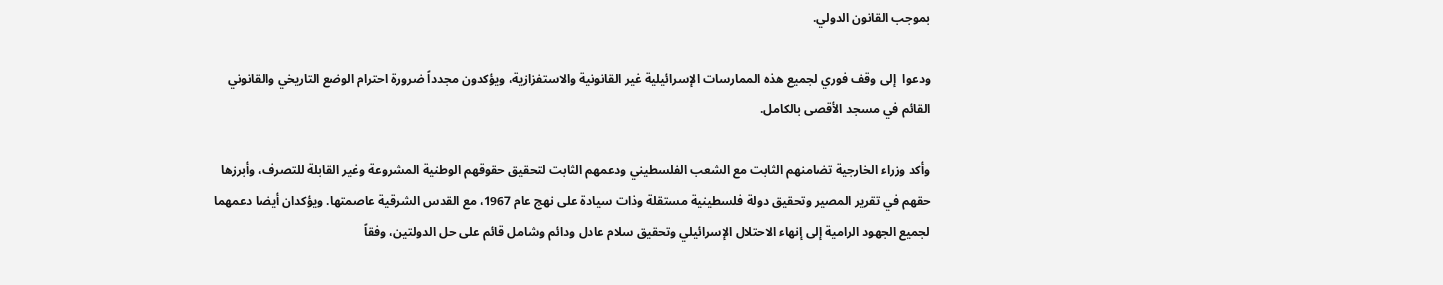بموجب القانون الدولي.

ودعوا  إلى وقف فوري لجميع هذه الممارسات الإسرائيلية غير القانونية والاستفزازية، ويؤكدون مجدداً ضرورة احترام الوضع التاريخي والقانوني القائم في مسجد الأقصى بالكامل.

وأكد وزراء الخارجية تضامنهم الثابت مع الشعب الفلسطيني ودعمهم الثابت لتحقيق حقوقهم الوطنية المشروعة وغير القابلة للتصرف، وأبرزها حقهم في تقرير المصير وتحقيق دولة فلسطينية مستقلة وذات سيادة على نهج عام 1967، مع القدس الشرقية عاصمتها. ويؤكدان أيضا دعمهما لجميع الجهود الرامية إلى إنهاء الاحتلال الإسرائيلي وتحقيق سلام عادل ودائم وشامل قائم على حل الدولتين، وفقاً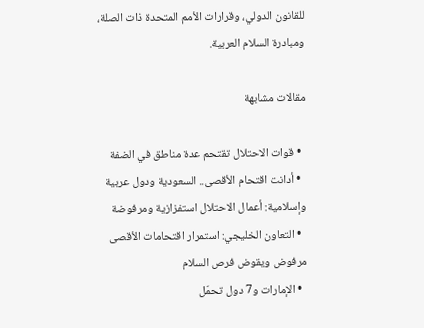للقانون الدولي، وقرارات الأمم المتحدة ذات الصلة، ومبادرة السلام العربية.

مقالات مشابهة

  • قوات الاحتلال تقتحم عدة مناطق في الضفة
  • أدانت اقتحام الأقصى.. السعودية ودول عربية وإسلامية: أعمال الاحتلال استفزازية ومرفوضة
  • التعاون الخليجي: استمرار اقتحامات الأقصى مرفوض ويقوض فرص السلام
  • الإمارات و7 دول تحمّل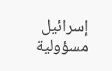إسرائيل مسؤولية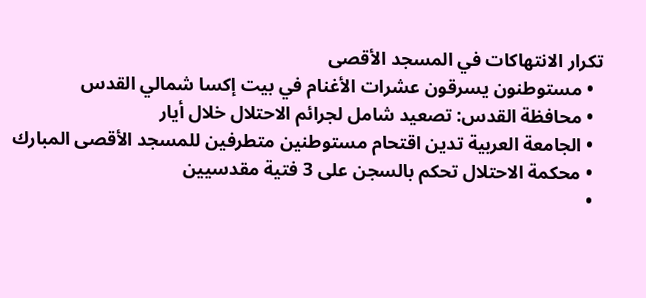تكرار الانتهاكات في المسجد الأقصى
  • مستوطنون يسرقون عشرات الأغنام في بيت إكسا شمالي القدس
  • محافظة القدس: تصعيد شامل لجرائم الاحتلال خلال أيار
  • الجامعة العربية تدين اقتحام مستوطنين متطرفين للمسجد الأقصى المبارك
  • محكمة الاحتلال تحكم بالسجن على 3 فتية مقدسيين
  •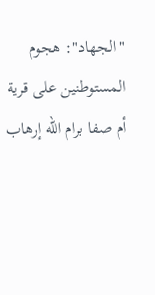"الجهاد": هجوم المستوطنين على قرية أم صفا برام الله إرهاب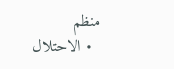منظم
  • الاحتلال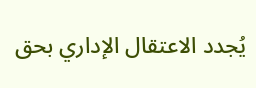يُجدد الاعتقال الإداري بحق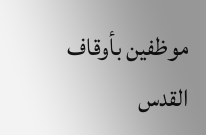موظفين بأوقاف القدس